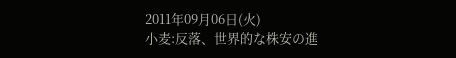2011年09月06日(火)
小麦:反落、世界的な株安の進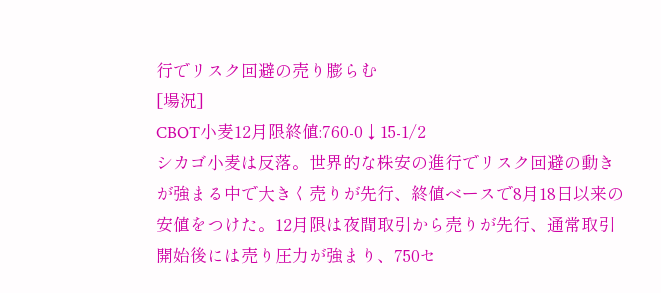行でリスク回避の売り膨らむ
[場況]
CBOT小麦12月限終値:760-0↓15-1/2
シカゴ小麦は反落。世界的な株安の進行でリスク回避の動きが強まる中で大きく売りが先行、終値ベースで8月18日以来の安値をつけた。12月限は夜間取引から売りが先行、通常取引開始後には売り圧力が強まり、750セ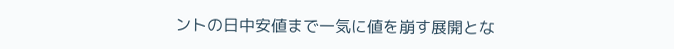ントの日中安値まで一気に値を崩す展開とな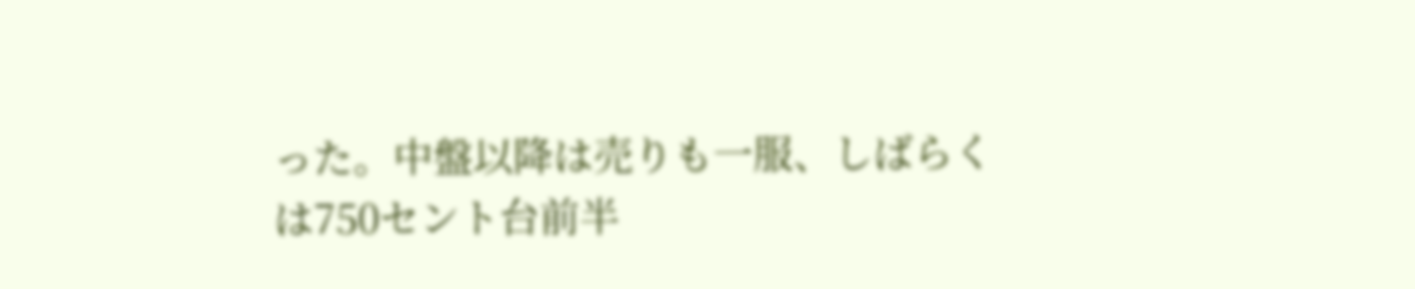った。中盤以降は売りも一服、しばらくは750セント台前半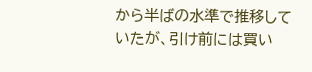から半ばの水準で推移していたが、引け前には買い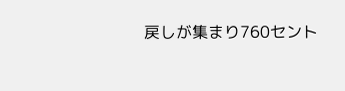戻しが集まり760セント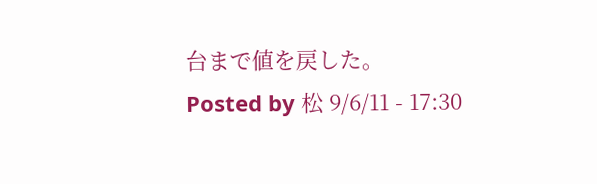台まで値を戻した。
Posted by 松 9/6/11 - 17:30